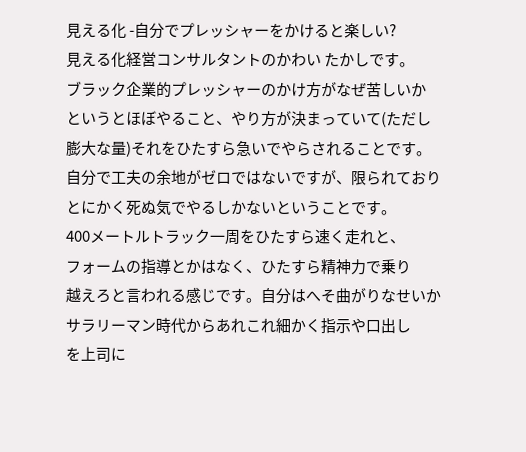見える化 -自分でプレッシャーをかけると楽しい?
見える化経営コンサルタントのかわい たかしです。
ブラック企業的プレッシャーのかけ方がなぜ苦しいか
というとほぼやること、やり方が決まっていて(ただし
膨大な量)それをひたすら急いでやらされることです。
自分で工夫の余地がゼロではないですが、限られており
とにかく死ぬ気でやるしかないということです。
400メートルトラック一周をひたすら速く走れと、
フォームの指導とかはなく、ひたすら精神力で乗り
越えろと言われる感じです。自分はへそ曲がりなせいか
サラリーマン時代からあれこれ細かく指示や口出し
を上司に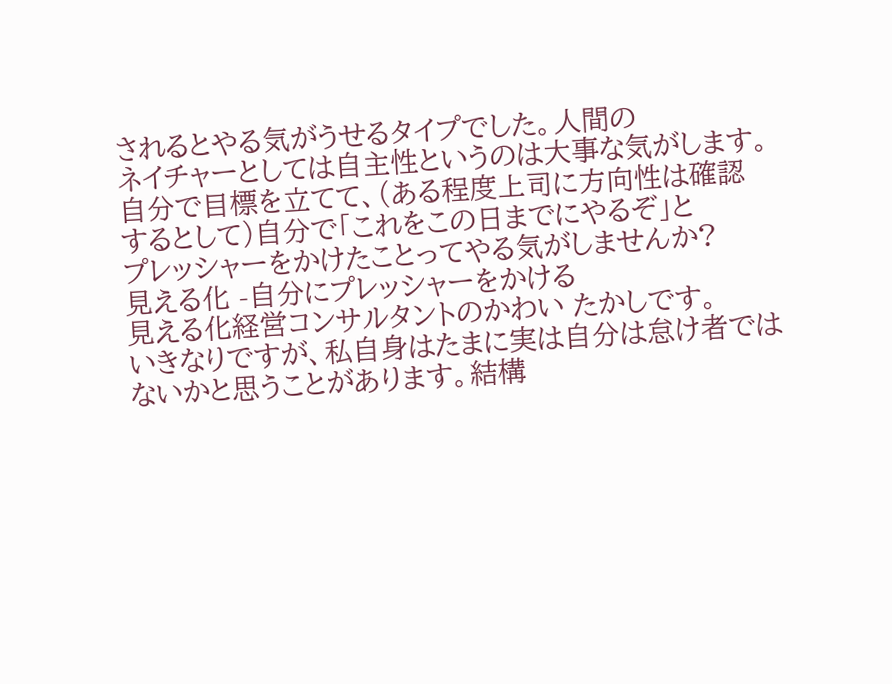されるとやる気がうせるタイプでした。人間の
ネイチャーとしては自主性というのは大事な気がします。
自分で目標を立てて、(ある程度上司に方向性は確認
するとして)自分で「これをこの日までにやるぞ」と
プレッシャーをかけたことってやる気がしませんか?
見える化 -自分にプレッシャーをかける
見える化経営コンサルタントのかわい たかしです。
いきなりですが、私自身はたまに実は自分は怠け者では
ないかと思うことがあります。結構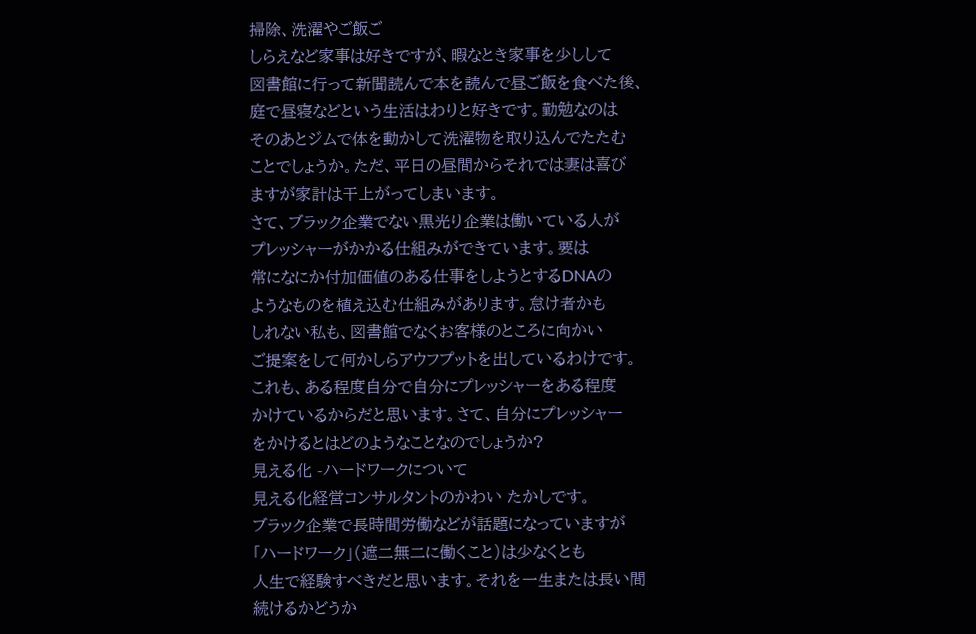掃除、洗濯やご飯ご
しらえなど家事は好きですが、暇なとき家事を少しして
図書館に行って新聞読んで本を読んで昼ご飯を食べた後、
庭で昼寝などという生活はわりと好きです。勤勉なのは
そのあとジムで体を動かして洗濯物を取り込んでたたむ
ことでしょうか。ただ、平日の昼間からそれでは妻は喜び
ますが家計は干上がってしまいます。
さて、ブラック企業でない黒光り企業は働いている人が
プレッシャーがかかる仕組みができています。要は
常になにか付加価値のある仕事をしようとするDNAの
ようなものを植え込む仕組みがあります。怠け者かも
しれない私も、図書館でなくお客様のところに向かい
ご提案をして何かしらアウフプットを出しているわけです。
これも、ある程度自分で自分にプレッシャーをある程度
かけているからだと思います。さて、自分にプレッシャー
をかけるとはどのようなことなのでしょうか?
見える化 -ハードワークについて
見える化経営コンサルタントのかわい たかしです。
ブラック企業で長時間労働などが話題になっていますが
「ハードワーク」(遮二無二に働くこと)は少なくとも
人生で経験すべきだと思います。それを一生または長い間
続けるかどうか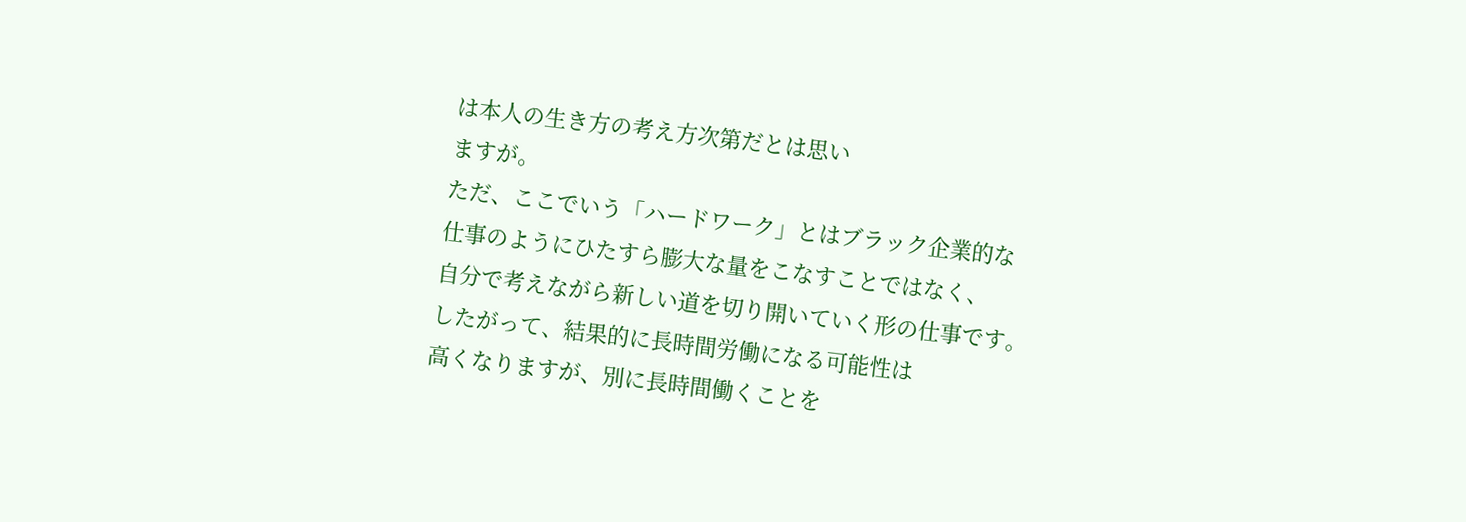は本人の生き方の考え方次第だとは思い
ますが。
ただ、ここでいう「ハードワーク」とはブラック企業的な
仕事のようにひたすら膨大な量をこなすことではなく、
自分で考えながら新しい道を切り開いていく形の仕事です。
したがって、結果的に長時間労働になる可能性は
高くなりますが、別に長時間働くことを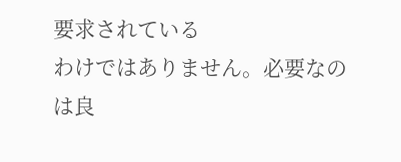要求されている
わけではありません。必要なのは良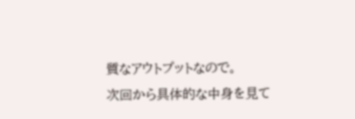質なアウトプットなので。
次回から具体的な中身を見て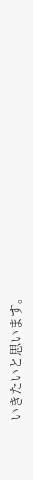いきたいと思います。